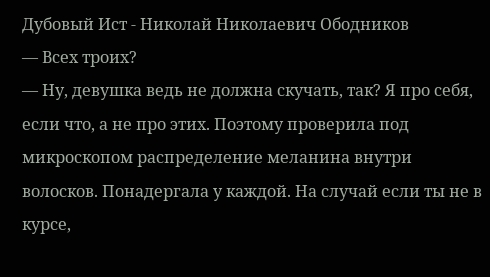Дубовый Ист - Николай Николаевич Ободников
— Всех троих?
— Ну, девушка ведь не должна скучать, так? Я про себя, если что, а не про этих. Поэтому проверила под микроскопом распределение меланина внутри волосков. Понадергала у каждой. На случай если ты не в курсе,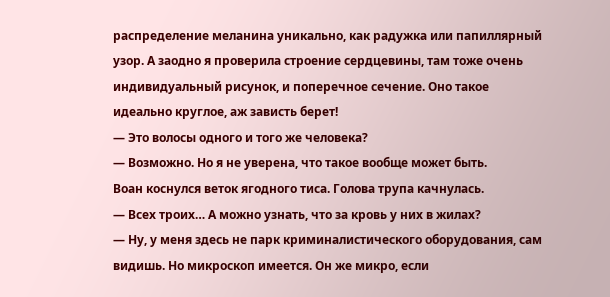распределение меланина уникально, как радужка или папиллярный узор. А заодно я проверила строение сердцевины, там тоже очень индивидуальный рисунок, и поперечное сечение. Оно такое идеально круглое, аж зависть берет!
— Это волосы одного и того же человека?
— Возможно. Но я не уверена, что такое вообще может быть.
Воан коснулся веток ягодного тиса. Голова трупа качнулась.
— Всех троих… А можно узнать, что за кровь у них в жилах?
— Ну, у меня здесь не парк криминалистического оборудования, сам видишь. Но микроскоп имеется. Он же микро, если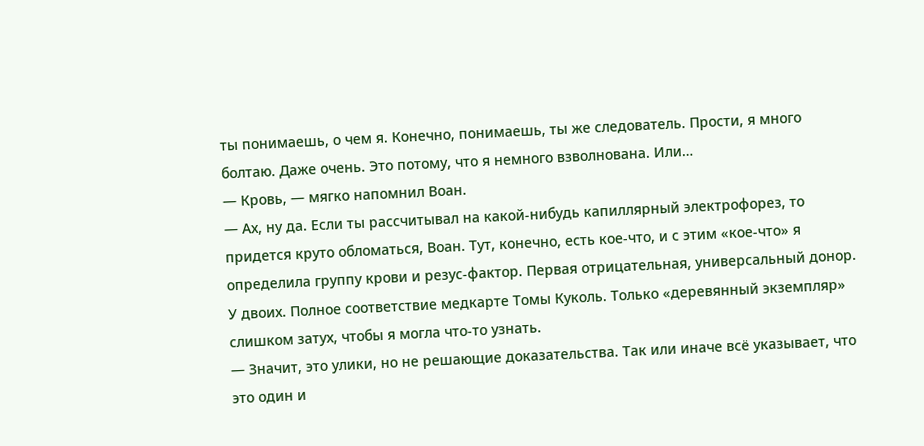ты понимаешь, о чем я. Конечно, понимаешь, ты же следователь. Прости, я много болтаю. Даже очень. Это потому, что я немного взволнована. Или…
— Кровь, — мягко напомнил Воан.
— Ах, ну да. Если ты рассчитывал на какой-нибудь капиллярный электрофорез, то придется круто обломаться, Воан. Тут, конечно, есть кое-что, и с этим «кое-что» я определила группу крови и резус-фактор. Первая отрицательная, универсальный донор. У двоих. Полное соответствие медкарте Томы Куколь. Только «деревянный экземпляр» слишком затух, чтобы я могла что-то узнать.
— Значит, это улики, но не решающие доказательства. Так или иначе всё указывает, что это один и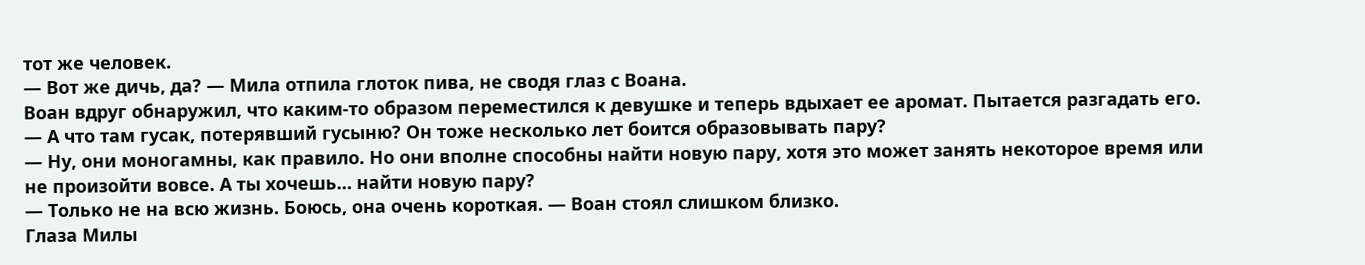тот же человек.
— Вот же дичь, да? — Мила отпила глоток пива, не сводя глаз с Воана.
Воан вдруг обнаружил, что каким-то образом переместился к девушке и теперь вдыхает ее аромат. Пытается разгадать его.
— А что там гусак, потерявший гусыню? Он тоже несколько лет боится образовывать пару?
— Ну, они моногамны, как правило. Но они вполне способны найти новую пару, хотя это может занять некоторое время или не произойти вовсе. А ты хочешь… найти новую пару?
— Только не на всю жизнь. Боюсь, она очень короткая. — Воан стоял слишком близко.
Глаза Милы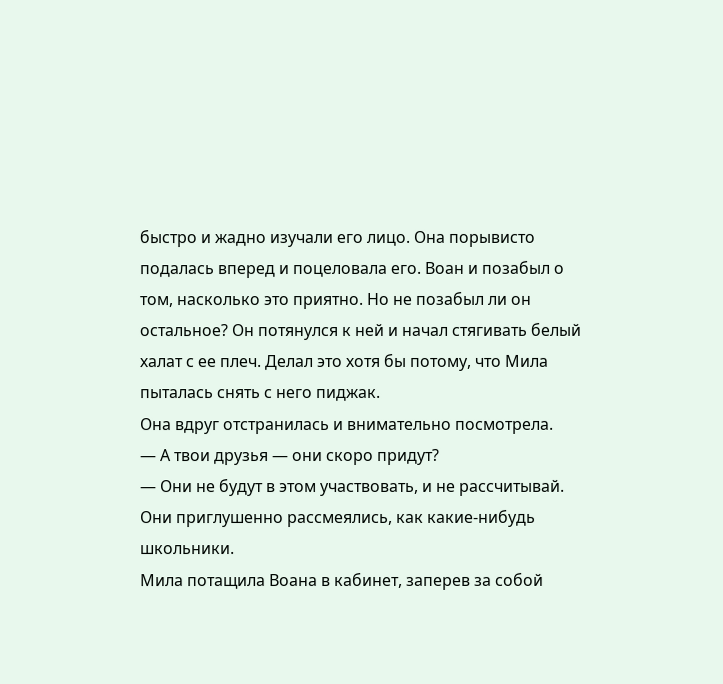быстро и жадно изучали его лицо. Она порывисто подалась вперед и поцеловала его. Воан и позабыл о том, насколько это приятно. Но не позабыл ли он остальное? Он потянулся к ней и начал стягивать белый халат с ее плеч. Делал это хотя бы потому, что Мила пыталась снять с него пиджак.
Она вдруг отстранилась и внимательно посмотрела.
— А твои друзья — они скоро придут?
— Они не будут в этом участвовать, и не рассчитывай.
Они приглушенно рассмеялись, как какие-нибудь школьники.
Мила потащила Воана в кабинет, заперев за собой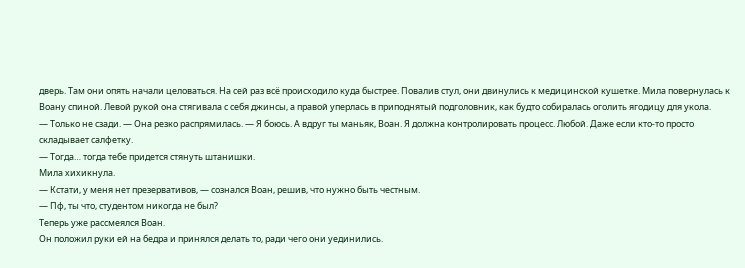дверь. Там они опять начали целоваться. На сей раз всё происходило куда быстрее. Повалив стул, они двинулись к медицинской кушетке. Мила повернулась к Воану спиной. Левой рукой она стягивала с себя джинсы, а правой уперлась в приподнятый подголовник, как будто собиралась оголить ягодицу для укола.
— Только не сзади. — Она резко распрямилась. — Я боюсь. А вдруг ты маньяк, Воан. Я должна контролировать процесс. Любой. Даже если кто-то просто складывает салфетку.
— Тогда… тогда тебе придется стянуть штанишки.
Мила хихикнула.
— Кстати, у меня нет презервативов, — сознался Воан, решив, что нужно быть честным.
— Пф, ты что, студентом никогда не был?
Теперь уже рассмеялся Воан.
Он положил руки ей на бедра и принялся делать то, ради чего они уединились.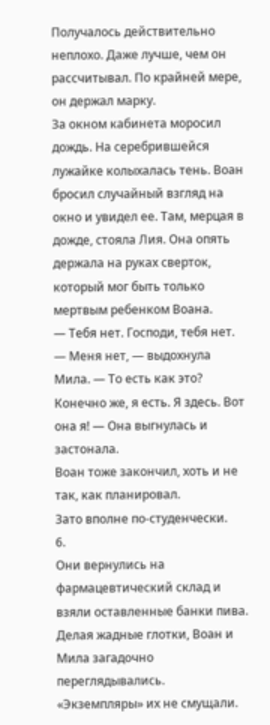Получалось действительно неплохо. Даже лучше, чем он рассчитывал. По крайней мере, он держал марку.
За окном кабинета моросил дождь. На серебрившейся лужайке колыхалась тень. Воан бросил случайный взгляд на окно и увидел ее. Там, мерцая в дожде, стояла Лия. Она опять держала на руках сверток, который мог быть только мертвым ребенком Воана.
— Тебя нет. Господи, тебя нет.
— Меня нет, — выдохнула Мила. — То есть как это? Конечно же, я есть. Я здесь. Вот она я! — Она выгнулась и застонала.
Воан тоже закончил, хоть и не так, как планировал.
Зато вполне по-студенчески.
6.
Они вернулись на фармацевтический склад и взяли оставленные банки пива. Делая жадные глотки, Воан и Мила загадочно переглядывались. «Экземпляры» их не смущали.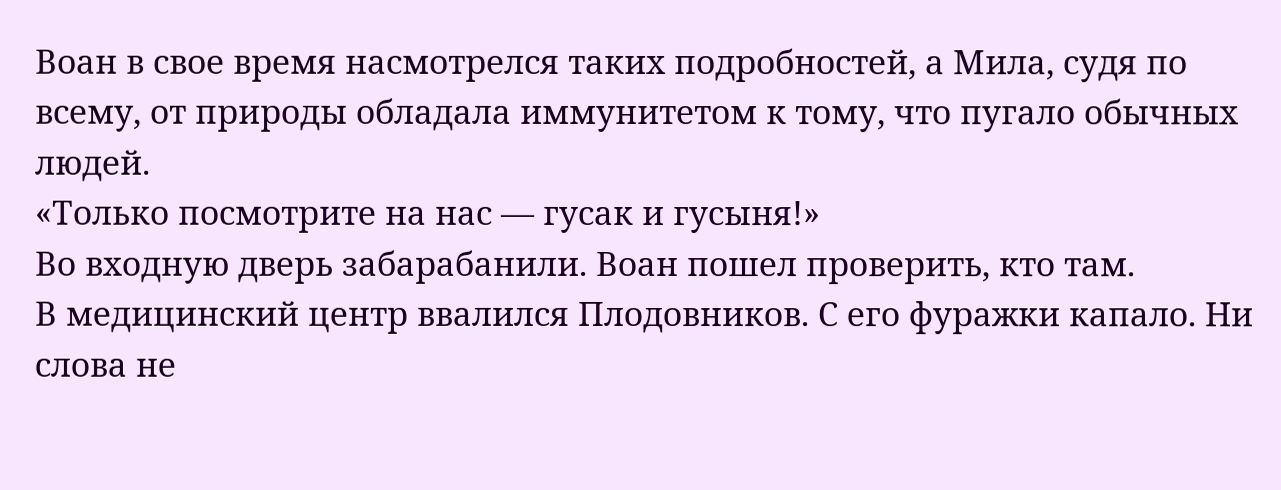Воан в свое время насмотрелся таких подробностей, а Мила, судя по всему, от природы обладала иммунитетом к тому, что пугало обычных людей.
«Только посмотрите на нас — гусак и гусыня!»
Во входную дверь забарабанили. Воан пошел проверить, кто там.
В медицинский центр ввалился Плодовников. С его фуражки капало. Ни слова не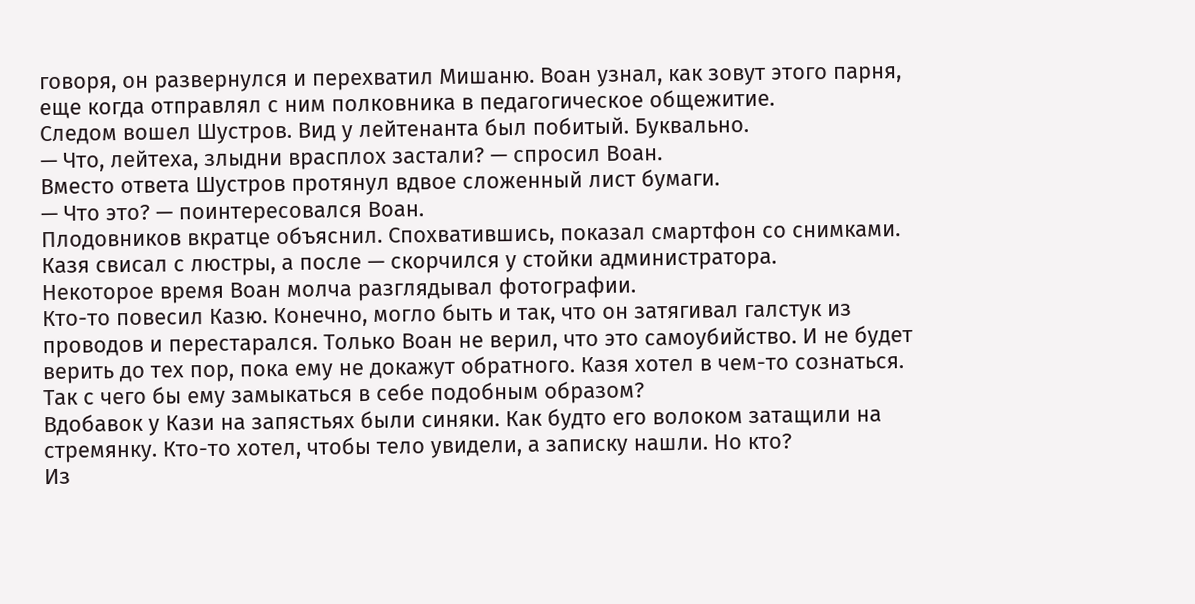говоря, он развернулся и перехватил Мишаню. Воан узнал, как зовут этого парня, еще когда отправлял с ним полковника в педагогическое общежитие.
Следом вошел Шустров. Вид у лейтенанта был побитый. Буквально.
— Что, лейтеха, злыдни врасплох застали? — спросил Воан.
Вместо ответа Шустров протянул вдвое сложенный лист бумаги.
— Что это? — поинтересовался Воан.
Плодовников вкратце объяснил. Спохватившись, показал смартфон со снимками. Казя свисал с люстры, а после — скорчился у стойки администратора.
Некоторое время Воан молча разглядывал фотографии.
Кто-то повесил Казю. Конечно, могло быть и так, что он затягивал галстук из проводов и перестарался. Только Воан не верил, что это самоубийство. И не будет верить до тех пор, пока ему не докажут обратного. Казя хотел в чем-то сознаться. Так с чего бы ему замыкаться в себе подобным образом?
Вдобавок у Кази на запястьях были синяки. Как будто его волоком затащили на стремянку. Кто-то хотел, чтобы тело увидели, а записку нашли. Но кто?
Из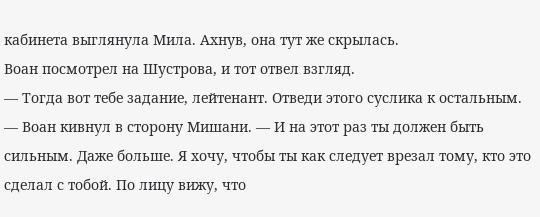кабинета выглянула Мила. Ахнув, она тут же скрылась.
Воан посмотрел на Шустрова, и тот отвел взгляд.
— Тогда вот тебе задание, лейтенант. Отведи этого суслика к остальным. — Воан кивнул в сторону Мишани. — И на этот раз ты должен быть сильным. Даже больше. Я хочу, чтобы ты как следует врезал тому, кто это сделал с тобой. По лицу вижу, что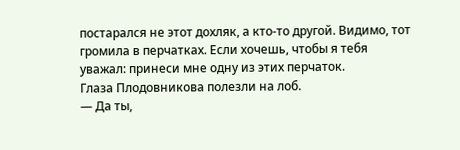постарался не этот дохляк, а кто-то другой. Видимо, тот громила в перчатках. Если хочешь, чтобы я тебя уважал: принеси мне одну из этих перчаток.
Глаза Плодовникова полезли на лоб.
— Да ты,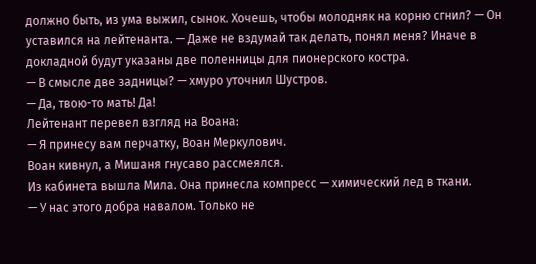должно быть, из ума выжил, сынок. Хочешь, чтобы молодняк на корню сгнил? — Он уставился на лейтенанта. — Даже не вздумай так делать, понял меня? Иначе в докладной будут указаны две поленницы для пионерского костра.
— В смысле две задницы? — хмуро уточнил Шустров.
— Да, твою-то мать! Да!
Лейтенант перевел взгляд на Воана:
— Я принесу вам перчатку, Воан Меркулович.
Воан кивнул, а Мишаня гнусаво рассмеялся.
Из кабинета вышла Мила. Она принесла компресс — химический лед в ткани.
— У нас этого добра навалом. Только не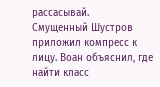рассасывай.
Смущенный Шустров приложил компресс к лицу. Воан объяснил, где найти класс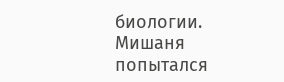биологии. Мишаня попытался